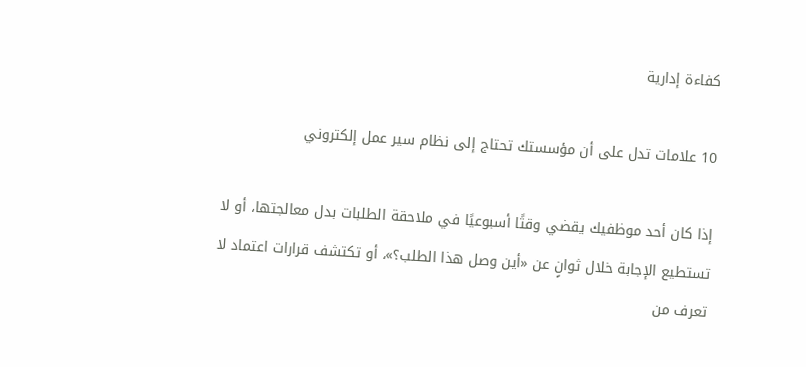كفاءة إدارية

10 علامات تدل على أن مؤسستك تحتاج إلى نظام سير عمل إلكتروني

إذا كان أحد موظفيك يقضي وقتًا أسبوعيًا في ملاحقة الطلبات بدل معالجتها، أو لا تستطيع الإجابة خلال ثوانٍ عن «أين وصل هذا الطلب؟»، أو تكتشف قرارات اعتماد لا تعرف من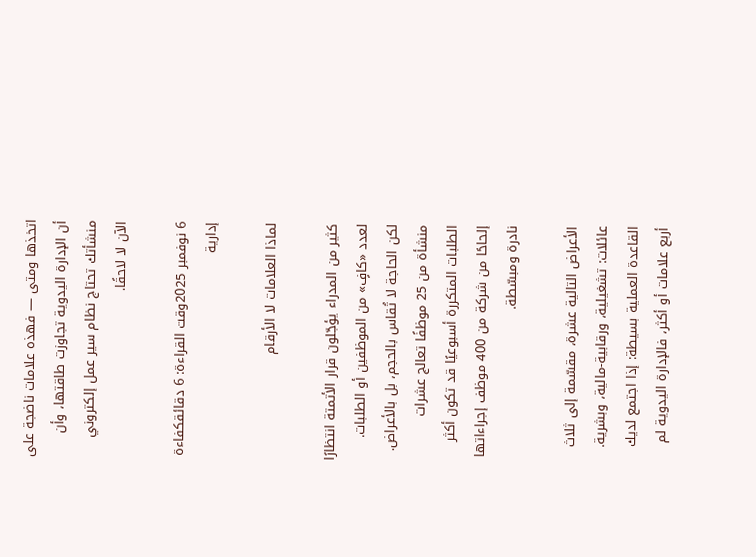اتخذها ومتى — فهذه علامات ناضجة على أن الإدارة اليدوية تجاوزت طاقتها، وأن منشأتك تحتاج نظام سير عمل إلكتروني الآن لا لاحقًا.

6 نوفمبر 2025وقت القراءة: 6 دقائقكفاءة إدارية

لماذا العلامات لا الأرقام

كثير من المدراء يؤجّلون قرار الأتمتة انتظارًا لعدد «كافٍ» من الموظفين أو الطلبات. لكن الحاجة لا تُقاس بالحجم، بل بالأعراض. منشأة من 25 موظفًا تعالج عشرات الطلبات المتكررة أسبوعيًا قد تكون أكثر إلحاحًا من شركة من 400 موظف إجراءاتها نادرة ومبسّطة.

الأعراض التالية عشرة، مقسّمة إلى ثلاث عائلات: تشغيلية، ورقابية-مالية، وبشرية. القاعدة العملية بسيطة: إذا اجتمع لديك أربع علامات أو أكثر، فالإدارة اليدوية لم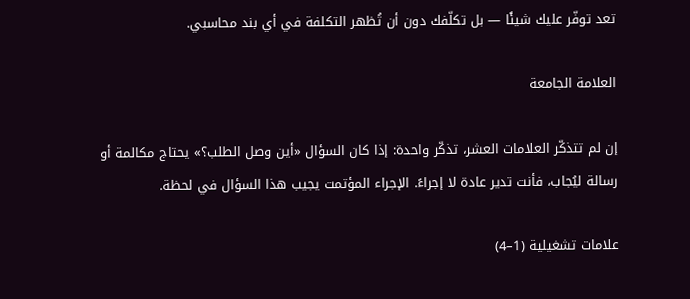تعد توفّر عليك شيئًا — بل تكلّفك دون أن تُظهر التكلفة في أي بند محاسبي.

العلامة الجامعة

إن لم تتذكّر العلامات العشر، تذكّر واحدة: إذا كان السؤال «أين وصل الطلب؟» يحتاج مكالمة أو رسالة ليُجاب، فأنت تدير عادة لا إجراءً. الإجراء المؤتمت يجيب هذا السؤال في لحظة.

علامات تشغيلية (1–4)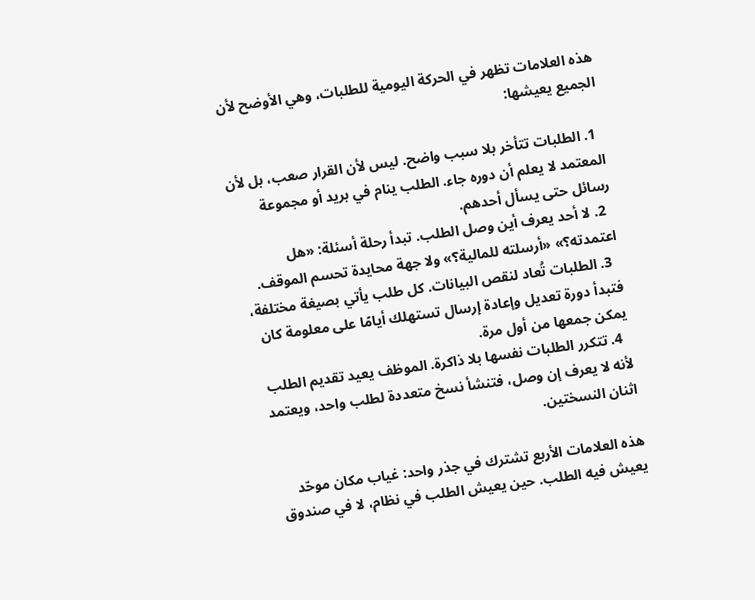هذه العلامات تظهر في الحركة اليومية للطلبات، وهي الأوضح لأن الجميع يعيشها:

  1. الطلبات تتأخر بلا سبب واضح. ليس لأن القرار صعب، بل لأن المعتمد لا يعلم أن دوره جاء. الطلب ينام في بريد أو مجموعة رسائل حتى يسأل أحدهم.
  2. لا أحد يعرف أين وصل الطلب. تبدأ رحلة أسئلة: «هل اعتمدته؟» «أرسلته للمالية؟» ولا جهة محايدة تحسم الموقف.
  3. الطلبات تُعاد لنقص البيانات. كل طلب يأتي بصيغة مختلفة، فتبدأ دورة تعديل وإعادة إرسال تستهلك أيامًا على معلومة كان يمكن جمعها من أول مرة.
  4. تتكرر الطلبات نفسها بلا ذاكرة. الموظف يعيد تقديم الطلب لأنه لا يعرف إن وصل، فتنشأ نسخ متعددة لطلب واحد، ويعتمد اثنان النسختين.

هذه العلامات الأربع تشترك في جذر واحد: غياب مكان موحّد يعيش فيه الطلب. حين يعيش الطلب في نظام، لا في صندوق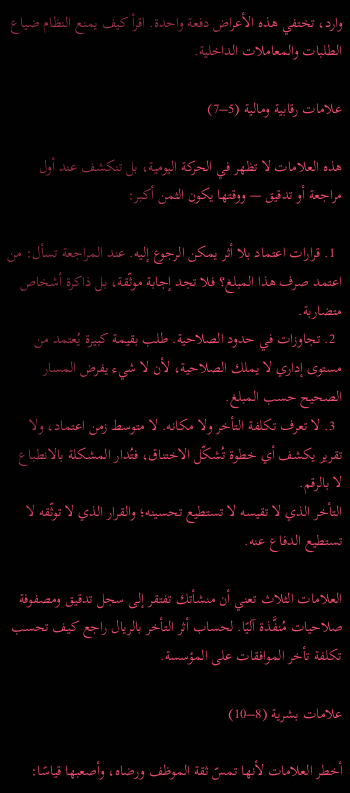وارد، تختفي هذه الأعراض دفعة واحدة. اقرأ كيف يمنع النظام ضياع الطلبات والمعاملات الداخلية.

علامات رقابية ومالية (5–7)

هذه العلامات لا تظهر في الحركة اليومية، بل تنكشف عند أول مراجعة أو تدقيق — ووقتها يكون الثمن أكبر:

  1. قرارات اعتماد بلا أثر يمكن الرجوع إليه. عند المراجعة تسأل: من اعتمد صرف هذا المبلغ؟ فلا تجد إجابة موثّقة، بل ذاكرة أشخاص متضاربة.
  2. تجاوزات في حدود الصلاحية. طلب بقيمة كبيرة يُعتمد من مستوى إداري لا يملك الصلاحية، لأن لا شيء يفرض المسار الصحيح حسب المبلغ.
  3. لا تعرف تكلفة التأخر ولا مكانه. لا متوسط زمن اعتماد، ولا تقرير يكشف أي خطوة تُشكّل الاختناق، فتُدار المشكلة بالانطباع لا بالرقم.
التأخر الذي لا تقيسه لا تستطيع تحسينه؛ والقرار الذي لا توثّقه لا تستطيع الدفاع عنه.

العلامات الثلاث تعني أن منشأتك تفتقر إلى سجل تدقيق ومصفوفة صلاحيات مُنفَّذة آليًا. لحساب أثر التأخر بالريال راجع كيف تحسب تكلفة تأخر الموافقات على المؤسسة.

علامات بشرية (8–10)

أخطر العلامات لأنها تمسّ ثقة الموظف ورضاه، وأصعبها قياسًا: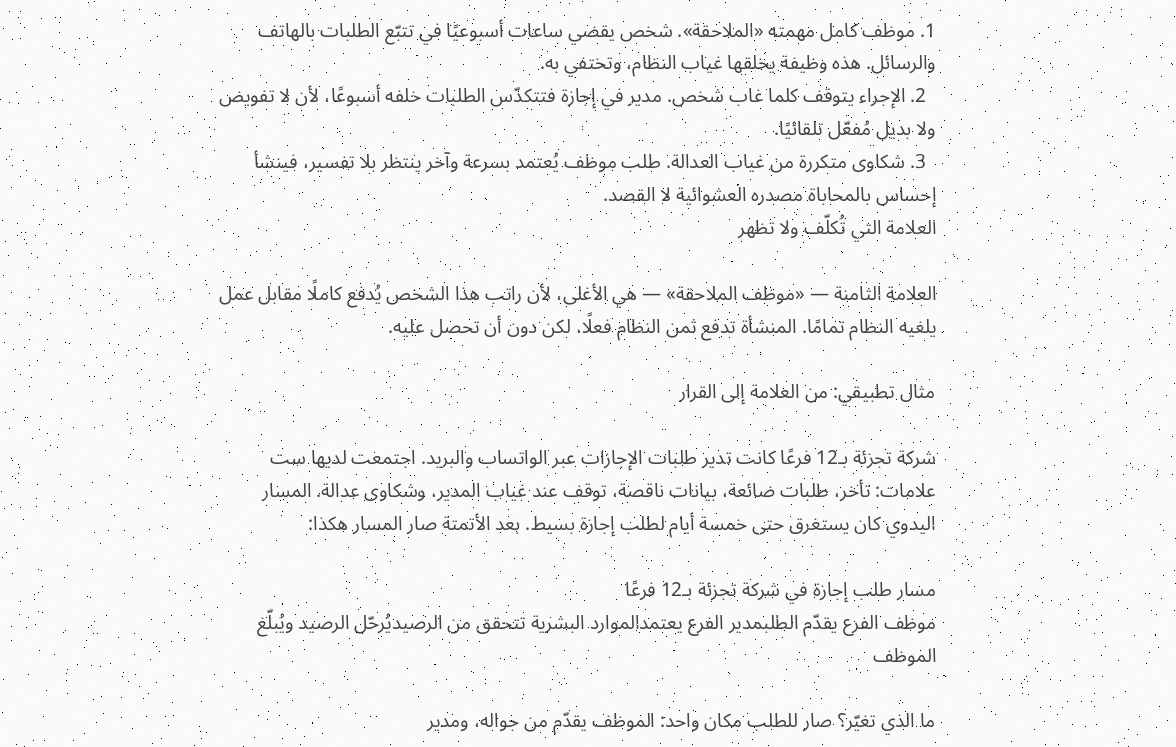1. موظف كامل مهمته «الملاحقة». شخص يقضي ساعات أسبوعيًا في تتبّع الطلبات بالهاتف والرسائل. هذه وظيفة يخلقها غياب النظام، وتختفي به.
  2. الإجراء يتوقف كلما غاب شخص. مدير في إجازة فتتكدّس الطلبات خلفه أسبوعًا، لأن لا تفويض ولا بديل مُفعّل تلقائيًا.
  3. شكاوى متكررة من غياب العدالة. طلب موظف يُعتمد بسرعة وآخر ينتظر بلا تفسير، فينشأ إحساس بالمحاباة مصدره العشوائية لا القصد.
العلامة التي تُكلّف ولا تظهر

العلامة الثامنة — «موظف الملاحقة» — هي الأغلى، لأن راتب هذا الشخص يُدفع كاملًا مقابل عمل يلغيه النظام تمامًا. المنشأة تدفع ثمن النظام فعلًا، لكن دون أن تحصل عليه.

مثال تطبيقي: من العلامة إلى القرار

شركة تجزئة بـ12 فرعًا كانت تدير طلبات الإجازات عبر الواتساب والبريد. اجتمعت لديها ست علامات: تأخر، طلبات ضائعة، بيانات ناقصة، توقف عند غياب المدير، وشكاوى عدالة. المسار اليدوي كان يستغرق حتى خمسة أيام لطلب إجازة بسيط. بعد الأتمتة صار المسار هكذا:

مسار طلب إجازة في شركة تجزئة بـ12 فرعًا
موظف الفرع يقدّم الطلبمدير الفرع يعتمدالموارد البشرية تتحقق من الرصيديُرحّل الرصيد ويُبلّغ الموظف

ما الذي تغيّر؟ صار للطلب مكان واحد: الموظف يقدّم من جواله، ومدير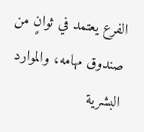الفرع يعتمد في ثوانٍ من صندوق مهامه، والموارد البشرية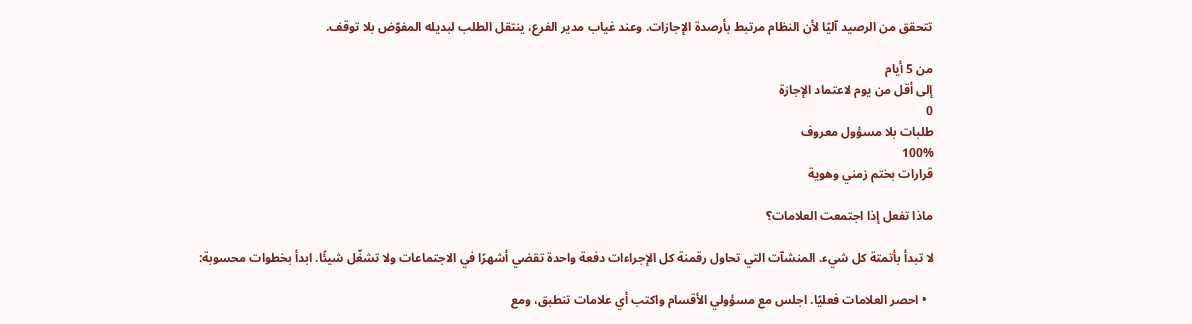تتحقق من الرصيد آليًا لأن النظام مرتبط بأرصدة الإجازات. وعند غياب مدير الفرع، ينتقل الطلب لبديله المفوّض بلا توقف.

من 5 أيام
إلى أقل من يوم لاعتماد الإجازة
0
طلبات بلا مسؤول معروف
100%
قرارات بختم زمني وهوية

ماذا تفعل إذا اجتمعت العلامات؟

لا تبدأ بأتمتة كل شيء. المنشآت التي تحاول رقمنة كل الإجراءات دفعة واحدة تقضي أشهرًا في الاجتماعات ولا تشغّل شيئًا. ابدأ بخطوات محسوبة:

  • احصر العلامات فعليًا. اجلس مع مسؤولي الأقسام واكتب أي علامات تنطبق، ومع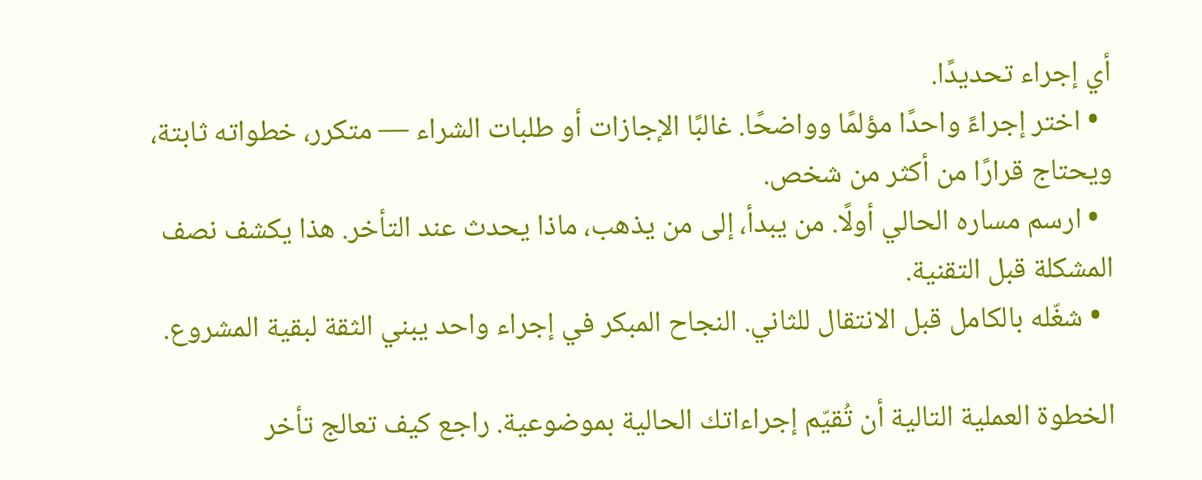أي إجراء تحديدًا.
  • اختر إجراءً واحدًا مؤلمًا وواضحًا. غالبًا الإجازات أو طلبات الشراء — متكرر، خطواته ثابتة، ويحتاج قرارًا من أكثر من شخص.
  • ارسم مساره الحالي أولًا. من يبدأ، إلى من يذهب، ماذا يحدث عند التأخر. هذا يكشف نصف المشكلة قبل التقنية.
  • شغّله بالكامل قبل الانتقال للثاني. النجاح المبكر في إجراء واحد يبني الثقة لبقية المشروع.

الخطوة العملية التالية أن تُقيّم إجراءاتك الحالية بموضوعية. راجع كيف تعالج تأخر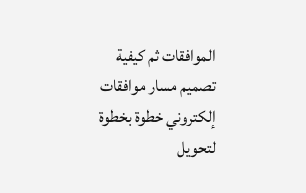الموافقات ثم كيفية تصميم مسار موافقات إلكتروني خطوة بخطوة لتحويل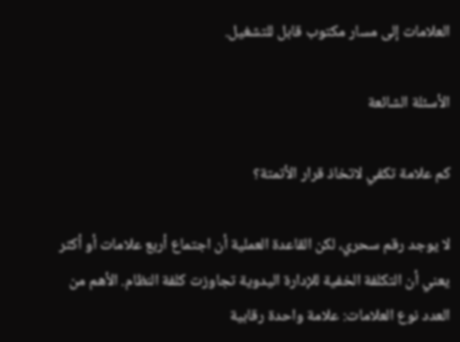العلامات إلى مسار مكتوب قابل للتشغيل.

الأسئلة الشائعة

كم علامة تكفي لاتخاذ قرار الأتمتة؟

لا يوجد رقم سحري، لكن القاعدة العملية أن اجتماع أربع علامات أو أكثر يعني أن التكلفة الخفية للإدارة اليدوية تجاوزت كلفة النظام. الأهم من العدد نوع العلامات: علامة واحدة رقابية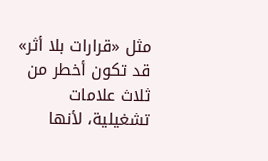مثل «قرارات بلا أثر» قد تكون أخطر من ثلاث علامات تشغيلية، لأنها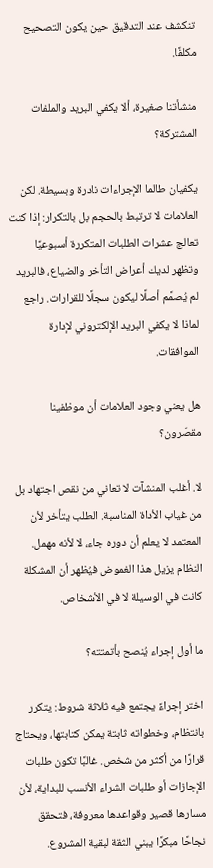تنكشف عند التدقيق حين يكون التصحيح مكلفًا.

منشأتنا صغيرة، ألا يكفي البريد والملفات المشتركة؟

يكفيان طالما الإجراءات نادرة وبسيطة. لكن العلامات لا ترتبط بالحجم بل بالتكرار: إذا كنت تعالج عشرات الطلبات المتكررة أسبوعيًا وتظهر لديك أعراض التأخر والضياع، فالبريد لم يُصمَّم أصلًا ليكون سجلًا للقرارات. راجع لماذا لا يكفي البريد الإلكتروني لإدارة الموافقات.

هل يعني وجود العلامات أن موظفينا مقصّرون؟

لا. أغلب المنشآت لا تعاني من نقص اجتهاد بل من غياب الأداة المناسبة. الطلب يتأخر لأن المعتمد لا يعلم أن دوره جاء، لا لأنه مهمل. النظام يزيل هذا الغموض فيُظهر أن المشكلة كانت في الوسيلة لا في الأشخاص.

ما أول إجراء يُنصح بأتمتته؟

اختر إجراءً يجتمع فيه ثلاثة شروط: يتكرر بانتظام، وخطواته ثابتة يمكن كتابتها، ويحتاج قرارًا من أكثر من شخص. غالبًا تكون طلبات الإجازات أو طلبات الشراء الأنسب للبداية، لأن مسارها قصير وقواعدها معروفة، فتحقق نجاحًا مبكرًا يبني الثقة لبقية المشروع.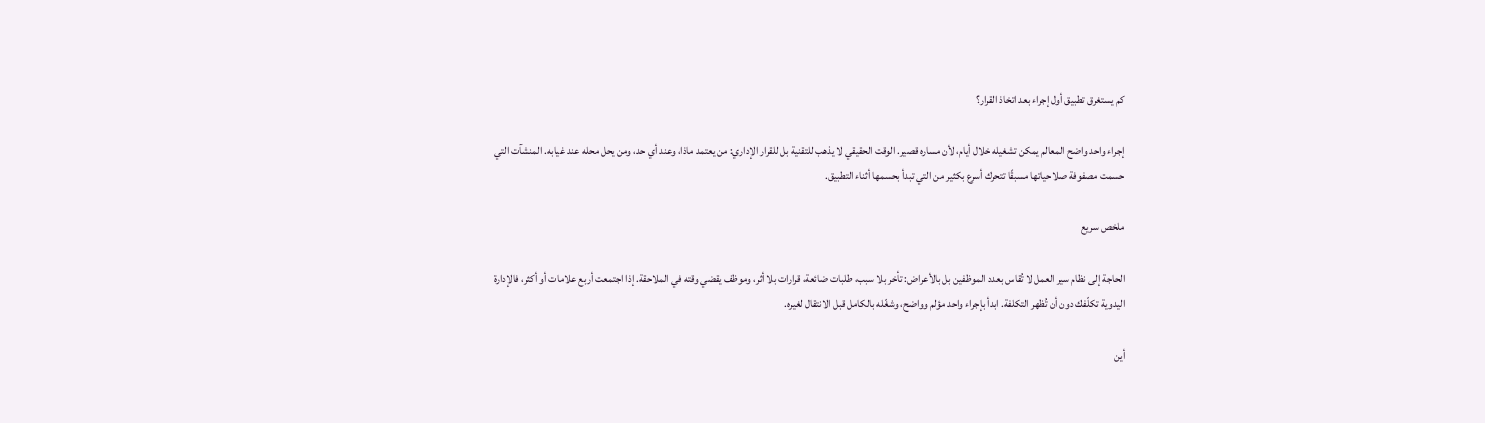كم يستغرق تطبيق أول إجراء بعد اتخاذ القرار؟

إجراء واحد واضح المعالم يمكن تشغيله خلال أيام، لأن مساره قصير. الوقت الحقيقي لا يذهب للتقنية بل للقرار الإداري: من يعتمد ماذا، وعند أي حد، ومن يحل محله عند غيابه. المنشآت التي حسمت مصفوفة صلاحياتها مسبقًا تتحرك أسرع بكثير من التي تبدأ بحسمها أثناء التطبيق.

ملخص سريع

الحاجة إلى نظام سير العمل لا تُقاس بعدد الموظفين بل بالأعراض: تأخر بلا سبب، طلبات ضائعة، قرارات بلا أثر، وموظف يقضي وقته في الملاحقة. إذا اجتمعت أربع علامات أو أكثر، فالإدارة اليدوية تكلّفك دون أن تُظهر التكلفة. ابدأ بإجراء واحد مؤلم وواضح، وشغّله بالكامل قبل الانتقال لغيره.

أين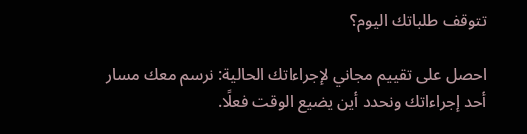تتوقف طلباتك اليوم؟

احصل على تقييم مجاني لإجراءاتك الحالية: نرسم معك مسار أحد إجراءاتك ونحدد أين يضيع الوقت فعلًا.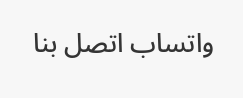واتساب اتصل بنا